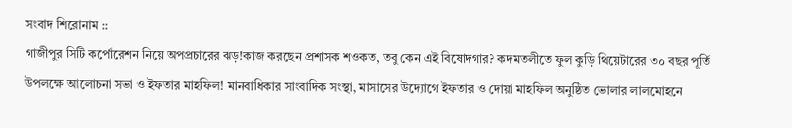সংবাদ শিরোনাম ::
গাজীপুর সিটি কর্পোরেশন নিয়ে অপপ্রচারের ঝড়!কাজ করছেন প্রশাসক শওকত, তবু কেন এই বিষোদগার? কদমতলীতে ফুল কুড়ি থিয়েটারের ৩০ বছর পূর্তি উপলক্ষে আলোচনা সভা ও ইফতার মাহফিল! মানবাধিকার সাংবাদিক সংস্থা, মাসাসের উদ্যোগে ইফতার ও দোয়া মাহফিল অনুষ্ঠিত ভোলার লালমোহনে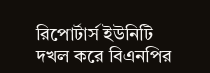রিপোর্টার্স ইউনিটি দখল করে বিএনপির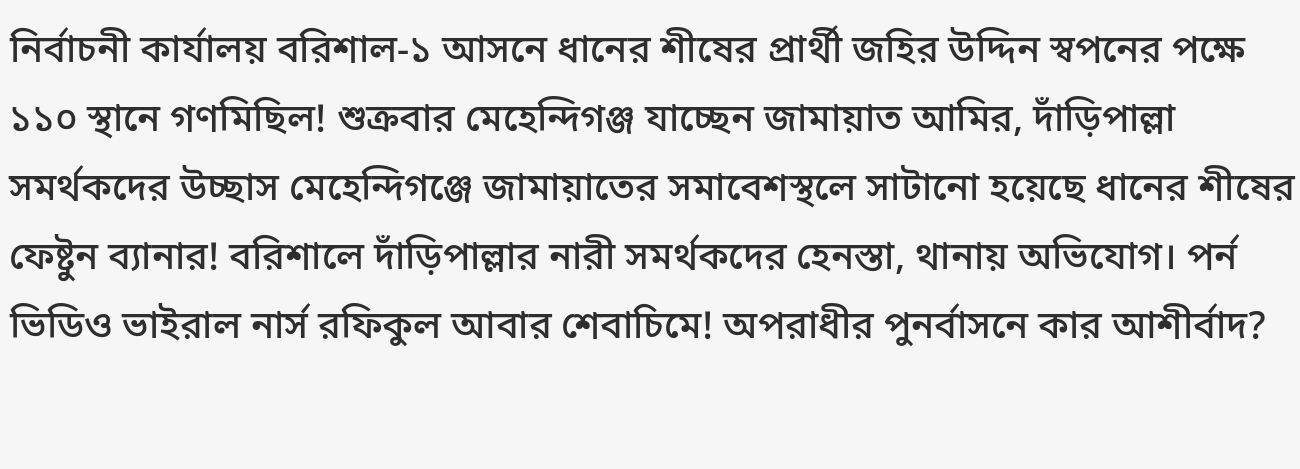নির্বাচনী কার্যালয় বরিশাল-১ আসনে ধানের শীষের প্রার্থী জহির উদ্দিন স্বপনের পক্ষে ১১০ স্থানে গণমিছিল! শুক্রবার মেহেন্দিগঞ্জ যাচ্ছেন জামায়াত আমির, দাঁড়িপাল্লা সমর্থকদের উচ্ছাস মেহেন্দিগঞ্জে জামায়াতের সমাবেশস্থলে সাটানো হয়েছে ধানের শীষের ফেষ্টুন ব্যানার! বরিশালে দাঁড়িপাল্লার নারী সমর্থকদের হেনস্তা, থানায় অভিযোগ। পর্ন ভিডিও ভাইরাল নার্স রফিকুল আবার শেবাচিমে! অপরাধীর পুনর্বাসনে কার আশীর্বাদ?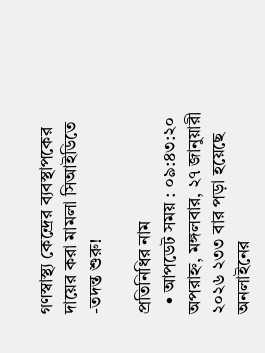গণস্বাস্থ্য কেন্দ্রের ব্যবস্থাপকের দায়ের করা মামলা সিআইডিতে -তদন্ত শুরু!

প্রতিনিধির নাম
  • আপডেট সময় : ০৯:৪৩:২০ অপরাহ্ন, মঙ্গলবার, ২৭ জানুয়ারী ২০২৬ ২৩৩ বার পড়া হয়েছে
অনলাইনের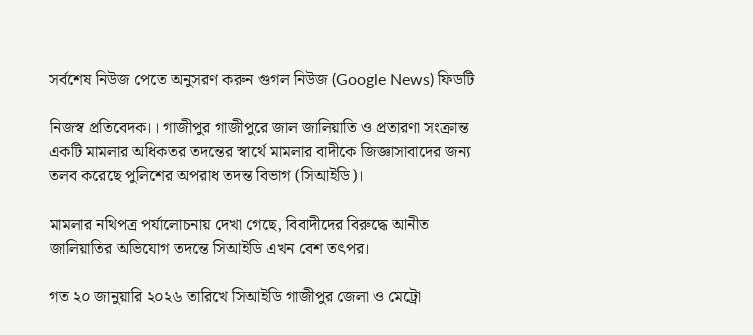সর্বশেষ নিউজ পেতে অনুসরণ করুন গুগল নিউজ (Google News) ফিডটি

নিজস্ব প্রতিবেদক।। গাজীপুর গাজীপুরে জাল জালিয়াতি ও প্রতারণা সংক্রান্ত একটি মামলার অধিকতর তদন্তের স্বার্থে মামলার বাদীকে জিজ্ঞাসাবাদের জন্য তলব করেছে পুলিশের অপরাধ তদন্ত বিভাগ (সিআইডি)।

মামলার নথিপত্র পর্যালোচনায় দেখা গেছে, বিবাদীদের বিরুদ্ধে আনীত জালিয়াতির অভিযোগ তদন্তে সিআইডি এখন বেশ তৎপর।

গত ২০ জানুয়ারি ২০২৬ তারিখে সিআইডি গাজীপুর জেলা ও মেট্রো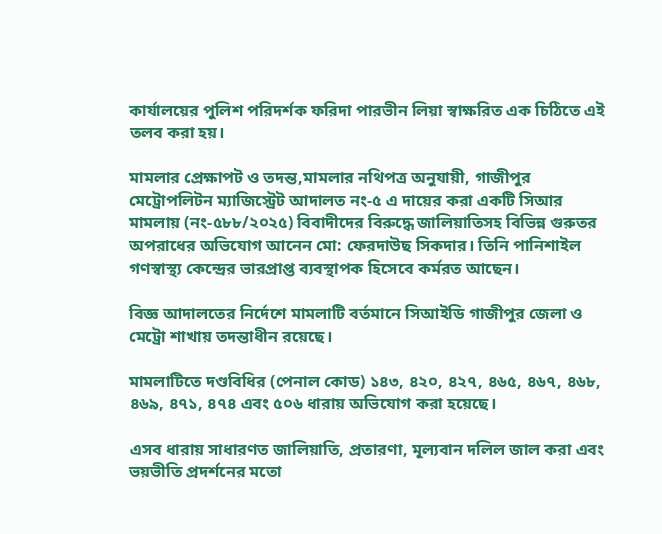কার্যালয়ের পুলিশ পরিদর্শক ফরিদা পারভীন লিয়া স্বাক্ষরিত এক চিঠিতে এই তলব করা হয়।

মামলার প্রেক্ষাপট ও তদন্ত,মামলার নথিপত্র অনুযায়ী, গাজীপুর মেট্রোপলিটন ম্যাজিস্ট্রেট আদালত নং-৫ এ দায়ের করা একটি সিআর মামলায় (নং-৫৮৮/২০২৫) বিবাদীদের বিরুদ্ধে জালিয়াতিসহ বিভিন্ন গুরুতর অপরাধের অভিযোগ আনেন মো: ফেরদাউছ সিকদার। তিনি পানিশাইল গণস্বাস্থ্য কেন্দ্রের ভারপ্রাপ্ত ব্যবস্থাপক হিসেবে কর্মরত আছেন।

বিজ্ঞ আদালতের নির্দেশে মামলাটি বর্তমানে সিআইডি গাজীপুর জেলা ও মেট্রো শাখায় তদন্তাধীন রয়েছে।

মামলাটিতে দণ্ডবিধির (পেনাল কোড) ১৪৩, ৪২০, ৪২৭, ৪৬৫, ৪৬৭, ৪৬৮, ৪৬৯, ৪৭১, ৪৭৪ এবং ৫০৬ ধারায় অভিযোগ করা হয়েছে।

এসব ধারায় সাধারণত জালিয়াতি, প্রতারণা, মূল্যবান দলিল জাল করা এবং ভয়ভীতি প্রদর্শনের মতো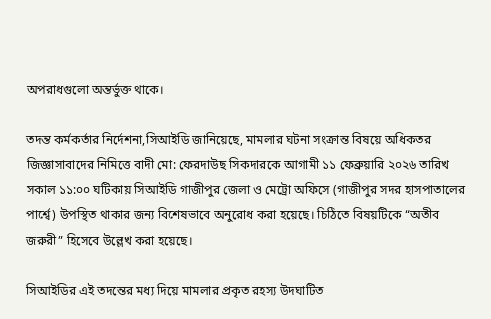অপরাধগুলো অন্তর্ভুক্ত থাকে।

তদন্ত কর্মকর্তার নির্দেশনা,সিআইডি জানিয়েছে, মামলার ঘটনা সংক্রান্ত বিষয়ে অধিকতর জিজ্ঞাসাবাদের নিমিত্তে বাদী মো: ফেরদাউছ সিকদারকে আগামী ১১ ফেব্রুয়ারি ২০২৬ তারিখ সকাল ১১:০০ ঘটিকায় সিআইডি গাজীপুর জেলা ও মেট্রো অফিসে (গাজীপুর সদর হাসপাতালের পার্শ্বে) উপস্থিত থাকার জন্য বিশেষভাবে অনুরোধ করা হয়েছে। চিঠিতে বিষয়টিকে “অতীব জরুরী” হিসেবে উল্লেখ করা হয়েছে।

সিআইডির এই তদন্তের মধ্য দিয়ে মামলার প্রকৃত রহস্য উদঘাটিত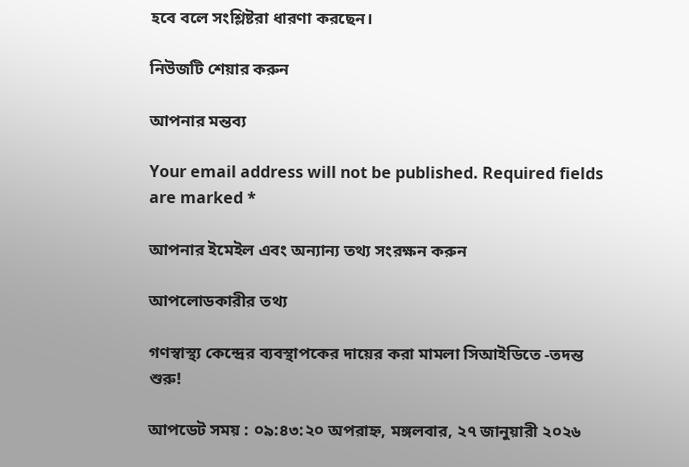হবে বলে সংশ্লিষ্টরা ধারণা করছেন।

নিউজটি শেয়ার করুন

আপনার মন্তব্য

Your email address will not be published. Required fields are marked *

আপনার ইমেইল এবং অন্যান্য তথ্য সংরক্ষন করুন

আপলোডকারীর তথ্য

গণস্বাস্থ্য কেন্দ্রের ব্যবস্থাপকের দায়ের করা মামলা সিআইডিতে -তদন্ত শুরু!

আপডেট সময় : ০৯:৪৩:২০ অপরাহ্ন, মঙ্গলবার, ২৭ জানুয়ারী ২০২৬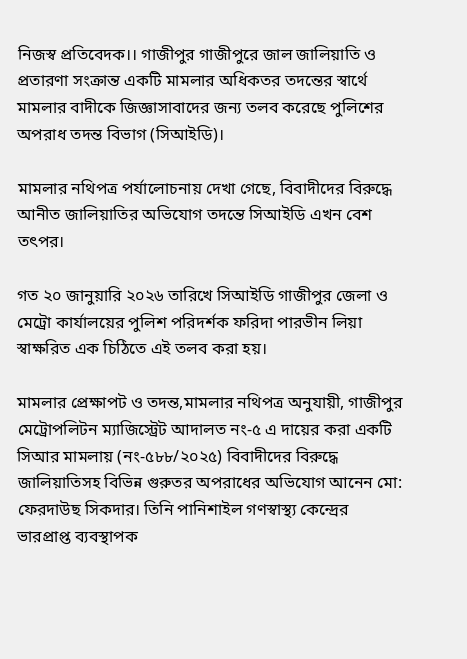নিজস্ব প্রতিবেদক।। গাজীপুর গাজীপুরে জাল জালিয়াতি ও প্রতারণা সংক্রান্ত একটি মামলার অধিকতর তদন্তের স্বার্থে মামলার বাদীকে জিজ্ঞাসাবাদের জন্য তলব করেছে পুলিশের অপরাধ তদন্ত বিভাগ (সিআইডি)।

মামলার নথিপত্র পর্যালোচনায় দেখা গেছে, বিবাদীদের বিরুদ্ধে আনীত জালিয়াতির অভিযোগ তদন্তে সিআইডি এখন বেশ তৎপর।

গত ২০ জানুয়ারি ২০২৬ তারিখে সিআইডি গাজীপুর জেলা ও মেট্রো কার্যালয়ের পুলিশ পরিদর্শক ফরিদা পারভীন লিয়া স্বাক্ষরিত এক চিঠিতে এই তলব করা হয়।

মামলার প্রেক্ষাপট ও তদন্ত,মামলার নথিপত্র অনুযায়ী, গাজীপুর মেট্রোপলিটন ম্যাজিস্ট্রেট আদালত নং-৫ এ দায়ের করা একটি সিআর মামলায় (নং-৫৮৮/২০২৫) বিবাদীদের বিরুদ্ধে জালিয়াতিসহ বিভিন্ন গুরুতর অপরাধের অভিযোগ আনেন মো: ফেরদাউছ সিকদার। তিনি পানিশাইল গণস্বাস্থ্য কেন্দ্রের ভারপ্রাপ্ত ব্যবস্থাপক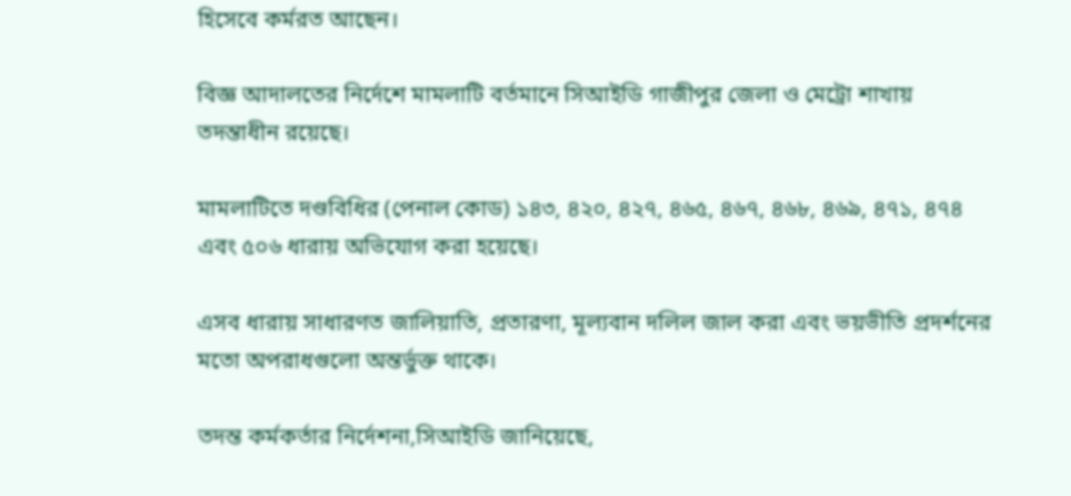হিসেবে কর্মরত আছেন।

বিজ্ঞ আদালতের নির্দেশে মামলাটি বর্তমানে সিআইডি গাজীপুর জেলা ও মেট্রো শাখায় তদন্তাধীন রয়েছে।

মামলাটিতে দণ্ডবিধির (পেনাল কোড) ১৪৩, ৪২০, ৪২৭, ৪৬৫, ৪৬৭, ৪৬৮, ৪৬৯, ৪৭১, ৪৭৪ এবং ৫০৬ ধারায় অভিযোগ করা হয়েছে।

এসব ধারায় সাধারণত জালিয়াতি, প্রতারণা, মূল্যবান দলিল জাল করা এবং ভয়ভীতি প্রদর্শনের মতো অপরাধগুলো অন্তর্ভুক্ত থাকে।

তদন্ত কর্মকর্তার নির্দেশনা,সিআইডি জানিয়েছে,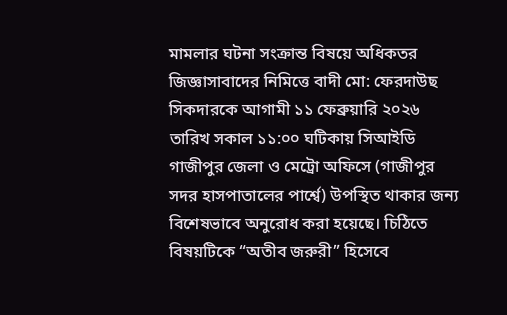মামলার ঘটনা সংক্রান্ত বিষয়ে অধিকতর জিজ্ঞাসাবাদের নিমিত্তে বাদী মো: ফেরদাউছ সিকদারকে আগামী ১১ ফেব্রুয়ারি ২০২৬ তারিখ সকাল ১১:০০ ঘটিকায় সিআইডি গাজীপুর জেলা ও মেট্রো অফিসে (গাজীপুর সদর হাসপাতালের পার্শ্বে) উপস্থিত থাকার জন্য বিশেষভাবে অনুরোধ করা হয়েছে। চিঠিতে বিষয়টিকে “অতীব জরুরী” হিসেবে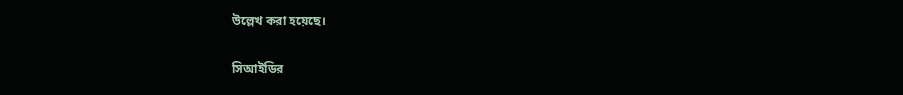উল্লেখ করা হয়েছে।

সিআইডির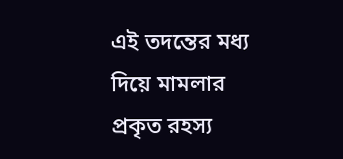এই তদন্তের মধ্য দিয়ে মামলার প্রকৃত রহস্য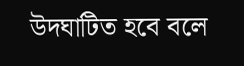উদঘাটিত হবে বলে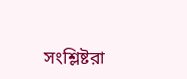সংশ্লিষ্টরা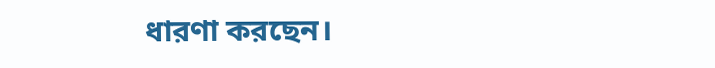ধারণা করছেন।